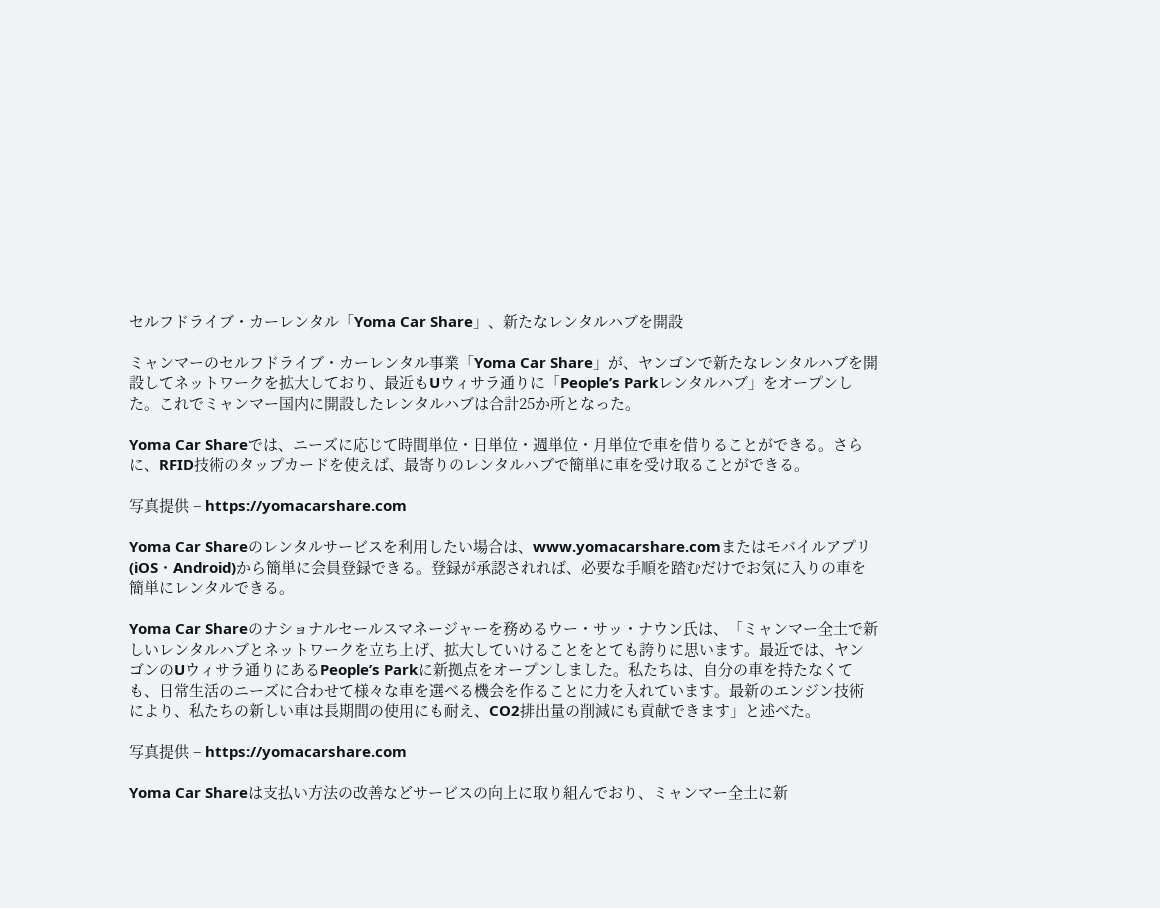セルフドライブ・カーレンタル「Yoma Car Share」、新たなレンタルハブを開設

ミャンマーのセルフドライブ・カーレンタル事業「Yoma Car Share」が、ヤンゴンで新たなレンタルハブを開設してネットワークを拡大しており、最近もUウィサラ通りに「People’s Parkレンタルハブ」をオープンした。これでミャンマー国内に開設したレンタルハブは合計25か所となった。

Yoma Car Shareでは、ニーズに応じて時間単位・日単位・週単位・月単位で車を借りることができる。さらに、RFID技術のタップカードを使えば、最寄りのレンタルハブで簡単に車を受け取ることができる。

写真提供 – https://yomacarshare.com

Yoma Car Shareのレンタルサービスを利用したい場合は、www.yomacarshare.comまたはモバイルアプリ(iOS・Android)から簡単に会員登録できる。登録が承認されれば、必要な手順を踏むだけでお気に入りの車を簡単にレンタルできる。

Yoma Car Shareのナショナルセールスマネージャーを務めるウー・サッ・ナウン氏は、「ミャンマー全土で新しいレンタルハブとネットワークを立ち上げ、拡大していけることをとても誇りに思います。最近では、ヤンゴンのUウィサラ通りにあるPeople’s Parkに新拠点をオープンしました。私たちは、自分の車を持たなくても、日常生活のニーズに合わせて様々な車を選べる機会を作ることに力を入れています。最新のエンジン技術により、私たちの新しい車は長期間の使用にも耐え、CO2排出量の削減にも貢献できます」と述べた。

写真提供 – https://yomacarshare.com

Yoma Car Shareは支払い方法の改善などサービスの向上に取り組んでおり、ミャンマー全土に新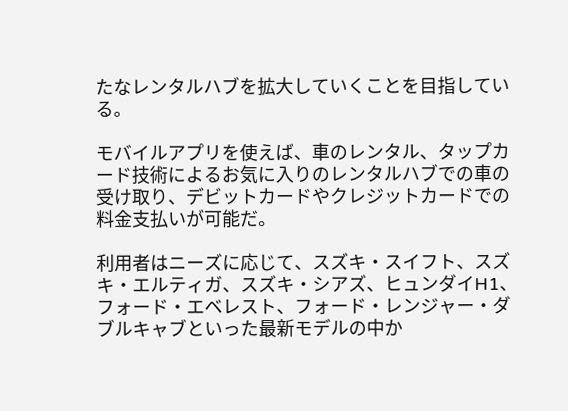たなレンタルハブを拡大していくことを目指している。

モバイルアプリを使えば、車のレンタル、タップカード技術によるお気に入りのレンタルハブでの車の受け取り、デビットカードやクレジットカードでの料金支払いが可能だ。

利用者はニーズに応じて、スズキ・スイフト、スズキ・エルティガ、スズキ・シアズ、ヒュンダイH1、フォード・エベレスト、フォード・レンジャー・ダブルキャブといった最新モデルの中か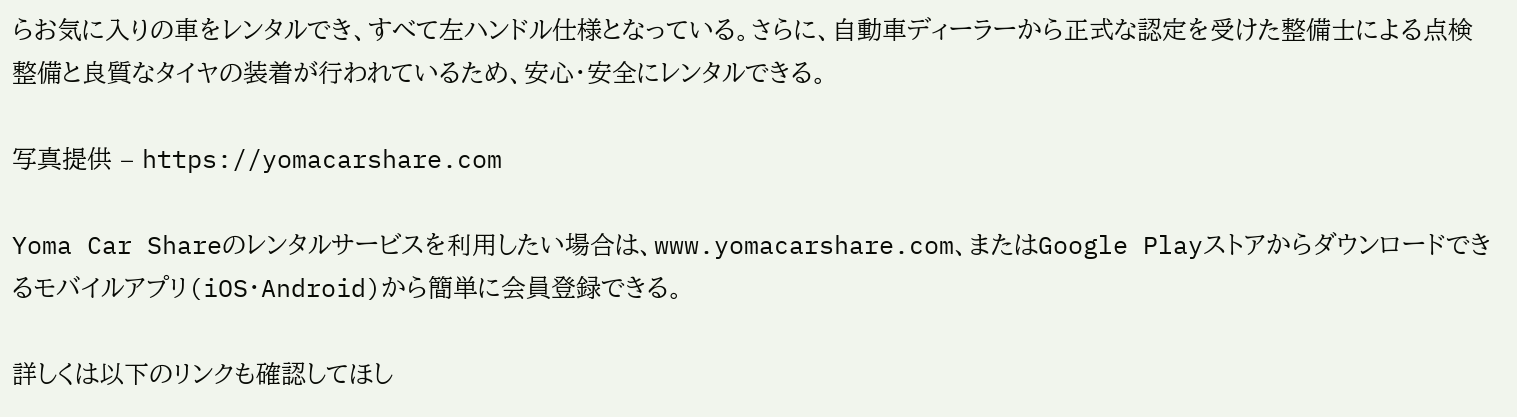らお気に入りの車をレンタルでき、すべて左ハンドル仕様となっている。さらに、自動車ディーラーから正式な認定を受けた整備士による点検整備と良質なタイヤの装着が行われているため、安心・安全にレンタルできる。

写真提供 – https://yomacarshare.com

Yoma Car Shareのレンタルサービスを利用したい場合は、www.yomacarshare.com、またはGoogle Playストアからダウンロードできるモバイルアプリ(iOS・Android)から簡単に会員登録できる。

詳しくは以下のリンクも確認してほし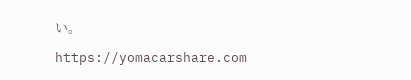い。

https://yomacarshare.com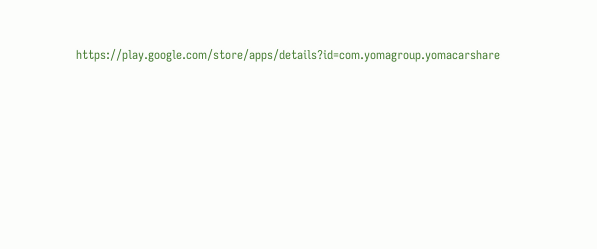https://play.google.com/store/apps/details?id=com.yomagroup.yomacarshare